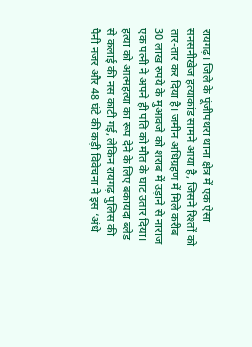रायगढ़। जिले के पूंजीपथरा थाना क्षेत्र में एक ऐसा सनसनीखेज हत्याकांड सामने आया है, जिसने रिश्तों को तार-तार कर दिया है। जमीन अधिग्रहण में मिले करीब 30 लाख रुपये के मुआवजे को शराब में उड़ाने से नाराज एक पत्नी ने अपने ही पति को मौत के घाट उतार दिया। हत्या को आत्महत्या का रूप देने के लिए बकायदा ब्लेड से कलाई की नस काटी गई, लेकिन रायगढ़ पुलिस की पैनी नजर और 48 घंटे की कड़ी विवेचना ने इस ‘अंधे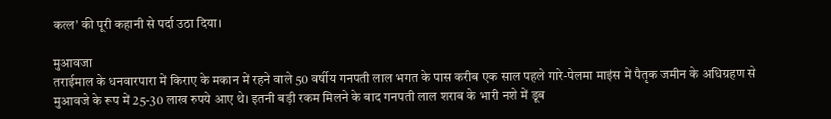कत्ल’ की पूरी कहानी से पर्दा उठा दिया।

मुआवजा
तराईमाल के धनवारपारा में किराए के मकान में रहने वाले 50 वर्षीय गनपती लाल भगत के पास करीब एक साल पहले गारे-पेलमा माइंस में पैतृक जमीन के अधिग्रहण से मुआवजे के रूप में 25-30 लाख रुपये आए थे। इतनी बड़ी रकम मिलने के बाद गनपती लाल शराब के भारी नशे में डूब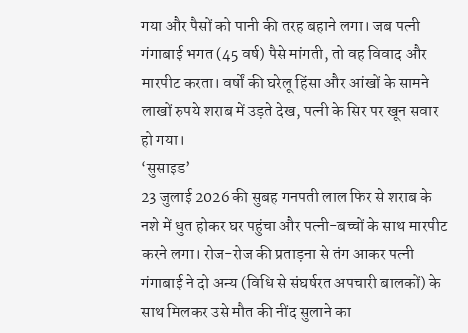गया और पैसों को पानी की तरह बहाने लगा। जब पत्नी गंगाबाई भगत (45 वर्ष) पैसे मांगती, तो वह विवाद और मारपीट करता। वर्षों की घरेलू हिंसा और आंखों के सामने लाखों रुपये शराब में उड़ते देख, पत्नी के सिर पर खून सवार हो गया।
‘सुसाइड’
23 जुलाई 2026 की सुबह गनपती लाल फिर से शराब के नशे में धुत होकर घर पहुंचा और पत्नी-बच्चों के साथ मारपीट करने लगा। रोज-रोज की प्रताड़ना से तंग आकर पत्नी गंगाबाई ने दो अन्य (विधि से संघर्षरत अपचारी बालकों) के साथ मिलकर उसे मौत की नींद सुलाने का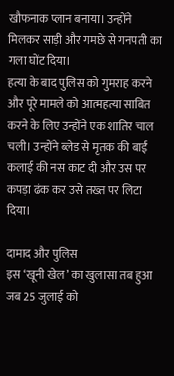खौफनाक प्लान बनाया। उन्होंने मिलकर साड़ी और गमछे से गनपती का गला घोंट दिया।
हत्या के बाद पुलिस को गुमराह करने और पूरे मामले को आत्महत्या साबित करने के लिए उन्होंने एक शातिर चाल चली। उन्होंने ब्लेड से मृतक की बाईं कलाई की नस काट दी और उस पर कपड़ा ढंक कर उसे तख्त पर लिटा दिया।

दामाद और पुलिस
इस ‘खूनी खेल’ का खुलासा तब हुआ जब 25 जुलाई को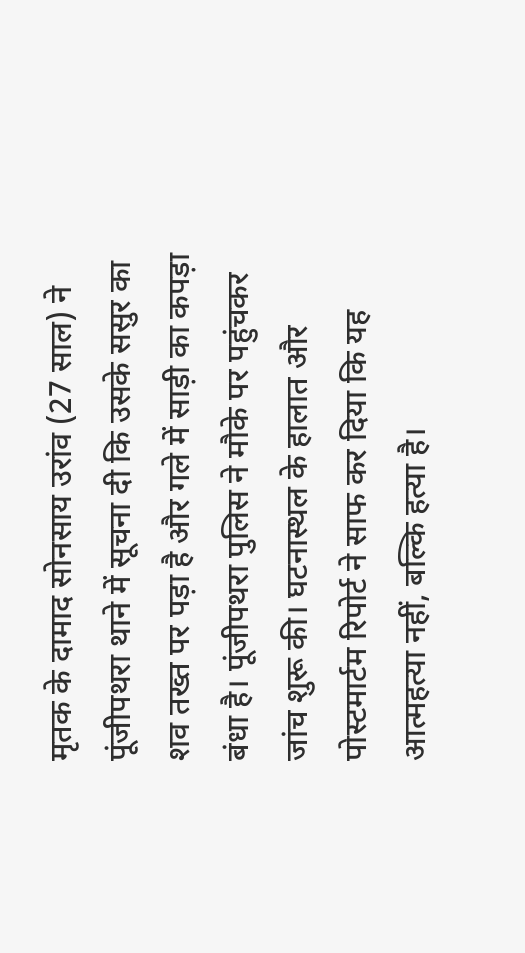मृतक के दामाद सोनसाय उरांव (27 साल) ने पूंजीपथरा थाने में सूचना दी कि उसके ससुर का शव तख्त पर पड़ा है और गले में साड़ी का कपड़ा बंधा है। पूंजीपथरा पुलिस ने मौके पर पहुंचकर जांच शुरू की। घटनास्थल के हालात और पोस्टमार्टम रिपोर्ट ने साफ कर दिया कि यह आत्महत्या नहीं, बल्कि हत्या है।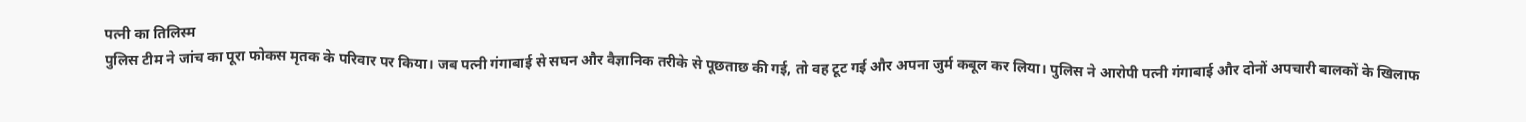पत्नी का तिलिस्म
पुलिस टीम ने जांच का पूरा फोकस मृतक के परिवार पर किया। जब पत्नी गंगाबाई से सघन और वैज्ञानिक तरीके से पूछताछ की गई, तो वह टूट गई और अपना जुर्म कबूल कर लिया। पुलिस ने आरोपी पत्नी गंगाबाई और दोनों अपचारी बालकों के खिलाफ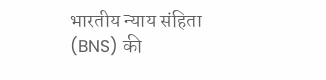भारतीय न्याय संहिता (BNS) की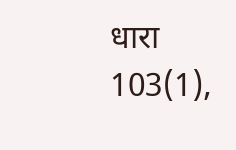धारा 103(1),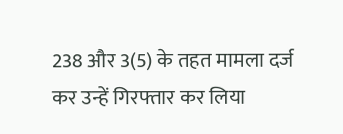238 और 3(5) के तहत मामला दर्ज कर उन्हें गिरफ्तार कर लिया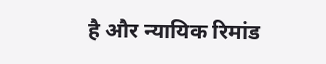है और न्यायिक रिमांड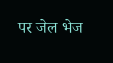पर जेल भेज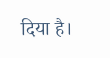दिया है।